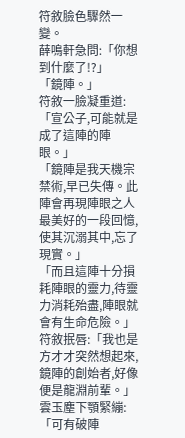符敘臉色驟然一變。
薛鳴軒急問:「你想到什麼了!?」
「鏡陣。」
符敘一臉凝重道:「宣公子,可能就是成了這陣的陣眼。」
「鏡陣是我天機宗禁術,早已失傳。此陣會再現陣眼之人最美好的一段回憶,使其沉溺其中,忘了現實。」
「而且這陣十分損耗陣眼的靈力,待靈力消耗殆盡,陣眼就會有生命危險。」
符敘抿唇:「我也是方才才突然想起來,鏡陣的創始者,好像便是龍淵前輩。」
雲玉塵下顎緊繃:「可有破陣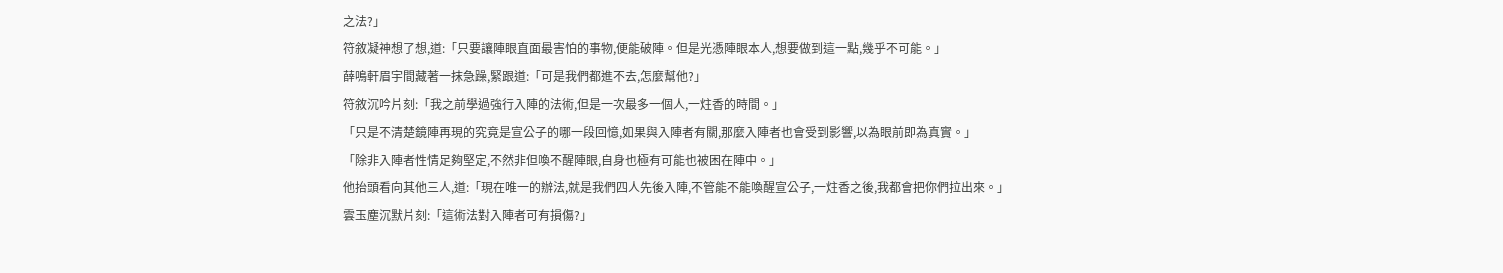之法?」
符敘凝神想了想,道:「只要讓陣眼直面最害怕的事物,便能破陣。但是光憑陣眼本人,想要做到這一點,幾乎不可能。」
薛鳴軒眉宇間藏著一抹急躁,緊跟道:「可是我們都進不去,怎麼幫他?」
符敘沉吟片刻:「我之前學過強行入陣的法術,但是一次最多一個人,一炷香的時間。」
「只是不清楚鏡陣再現的究竟是宣公子的哪一段回憶,如果與入陣者有關,那麼入陣者也會受到影響,以為眼前即為真實。」
「除非入陣者性情足夠堅定,不然非但喚不醒陣眼,自身也極有可能也被困在陣中。」
他抬頭看向其他三人,道:「現在唯一的辦法,就是我們四人先後入陣,不管能不能喚醒宣公子,一炷香之後,我都會把你們拉出來。」
雲玉塵沉默片刻:「這術法對入陣者可有損傷?」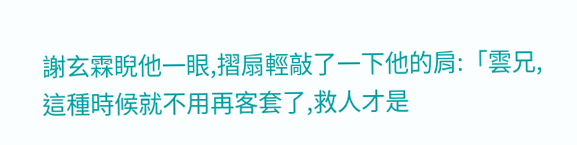謝玄霖睨他一眼,摺扇輕敲了一下他的肩:「雲兄,這種時候就不用再客套了,救人才是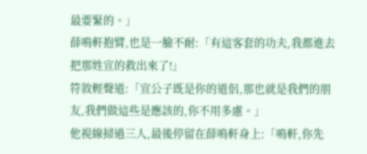最要緊的。」
薛鳴軒抱臂,也是一臉不耐:「有這客套的功夫,我都進去把那姓宣的救出來了!」
符敘輕聲道:「宣公子既是你的道侶,那也就是我們的朋友,我們做這些是應該的,你不用多慮。」
他視線掃過三人,最後停留在薛鳴軒身上:「鳴軒,你先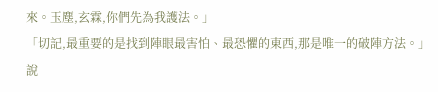來。玉塵,玄霖,你們先為我護法。」
「切記,最重要的是找到陣眼最害怕、最恐懼的東西,那是唯一的破陣方法。」
說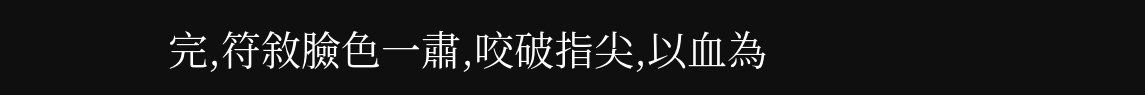完,符敘臉色一肅,咬破指尖,以血為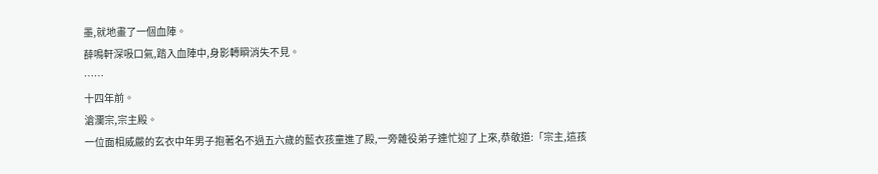墨,就地畫了一個血陣。
薛鳴軒深吸口氣,踏入血陣中,身影轉瞬消失不見。
……
十四年前。
滄瀾宗,宗主殿。
一位面相威嚴的玄衣中年男子抱著名不過五六歲的藍衣孩童進了殿,一旁雜役弟子連忙迎了上來,恭敬道:「宗主,這孩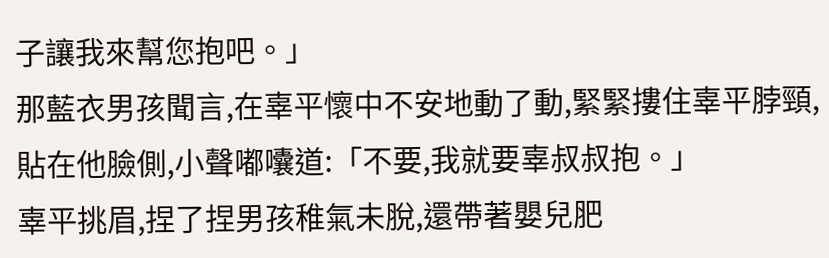子讓我來幫您抱吧。」
那藍衣男孩聞言,在辜平懷中不安地動了動,緊緊摟住辜平脖頸,貼在他臉側,小聲嘟囔道:「不要,我就要辜叔叔抱。」
辜平挑眉,捏了捏男孩稚氣未脫,還帶著嬰兒肥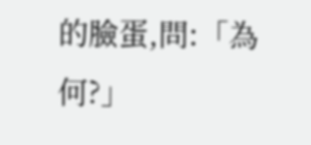的臉蛋,問:「為何?」